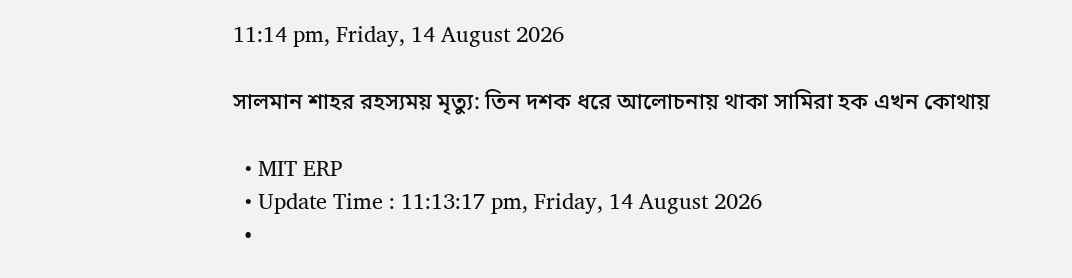11:14 pm, Friday, 14 August 2026

সালমান শাহর রহস্যময় মৃত্যু: তিন দশক ধরে আলোচনায় থাকা সামিরা হক এখন কোথায়

  • MIT ERP
  • Update Time : 11:13:17 pm, Friday, 14 August 2026
  •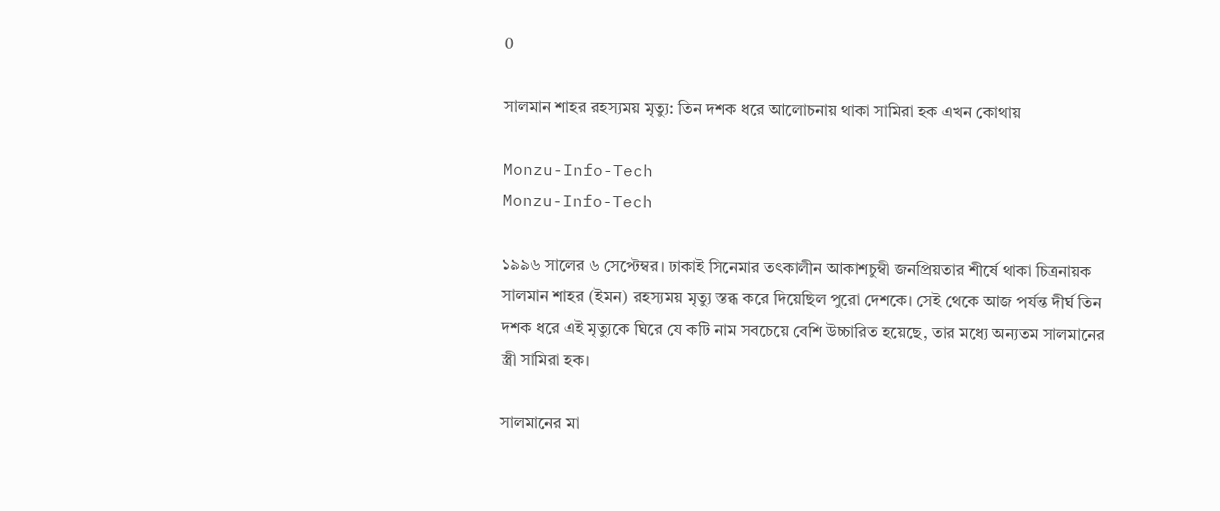0

সালমান শাহর রহস্যময় মৃত্যু: তিন দশক ধরে আলোচনায় থাকা সামিরা হক এখন কোথায়

Monzu-Info-Tech
Monzu-Info-Tech

১৯৯৬ সালের ৬ সেপ্টেম্বর। ঢাকাই সিনেমার তৎকালীন আকাশচুম্বী জনপ্রিয়তার শীর্ষে থাকা চিত্রনায়ক সালমান শাহর (ইমন) রহস্যময় মৃত্যু স্তব্ধ করে দিয়েছিল পুরো দেশকে। সেই থেকে আজ পর্যন্ত দীর্ঘ তিন দশক ধরে এই মৃত্যুকে ঘিরে যে কটি নাম সবচেয়ে বেশি উচ্চারিত হয়েছে, তার মধ্যে অন্যতম সালমানের স্ত্রী সামিরা হক।

সালমানের মা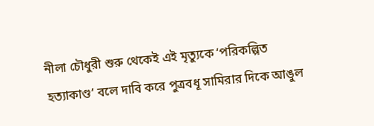নীলা চৌধুরী শুরু থেকেই এই মৃত্যুকে ‘পরিকল্পিত হত্যাকাণ্ড’ বলে দাবি করে পুত্রবধূ সামিরার দিকে আঙুল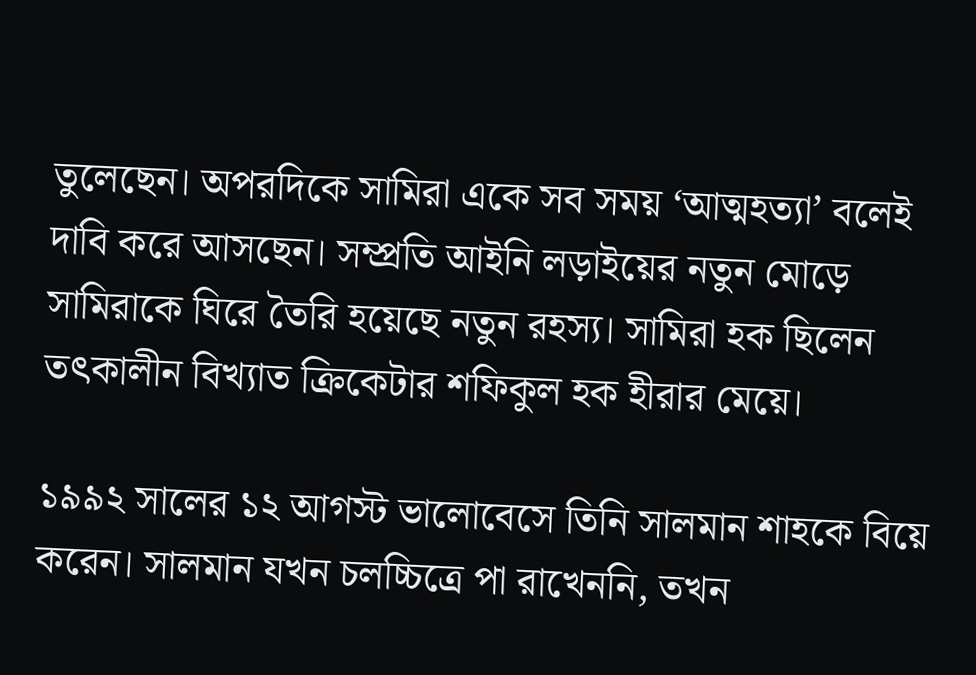তুলেছেন। অপরদিকে সামিরা একে সব সময় ‘আত্মহত্যা’ বলেই দাবি করে আসছেন। সম্প্রতি আইনি লড়াইয়ের নতুন মোড়ে সামিরাকে ঘিরে তৈরি হয়েছে নতুন রহস্য। সামিরা হক ছিলেন তৎকালীন বিখ্যাত ক্রিকেটার শফিকুল হক হীরার মেয়ে।

১৯৯২ সালের ১২ আগস্ট ভালোবেসে তিনি সালমান শাহকে বিয়ে করেন। সালমান যখন চলচ্চিত্রে পা রাখেননি, তখন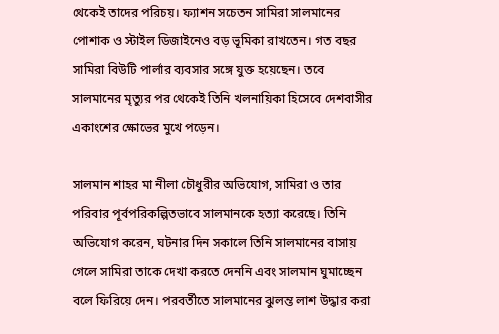থেকেই তাদের পরিচয়। ফ্যাশন সচেতন সামিরা সালমানের পোশাক ও স্টাইল ডিজাইনেও বড় ভূমিকা রাখতেন। গত বছর সামিরা বিউটি পার্লার ব্যবসার সঙ্গে যুক্ত হয়েছেন। তবে সালমানের মৃত্যুর পর থেকেই তিনি খলনায়িকা হিসেবে দেশবাসীর একাংশের ক্ষোভের মুখে পড়েন।

সালমান শাহর মা নীলা চৌধুরীর অভিযোগ, সামিরা ও তার পরিবার পূর্বপরিকল্পিতভাবে সালমানকে হত্যা করেছে। তিনি অভিযোগ করেন, ঘটনার দিন সকালে তিনি সালমানের বাসায় গেলে সামিরা তাকে দেখা করতে দেননি এবং সালমান ঘুমাচ্ছেন বলে ফিরিয়ে দেন। পরবর্তীতে সালমানের ঝুলন্ত লাশ উদ্ধার করা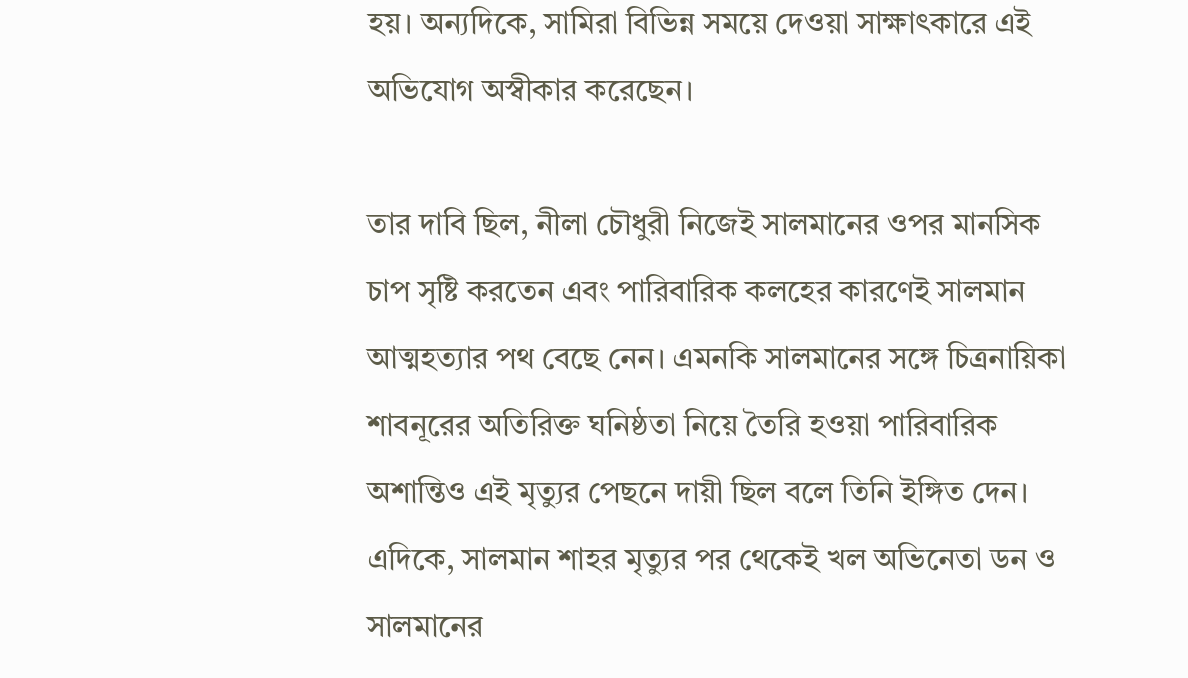হয়। অন্যদিকে, সামিরা বিভিন্ন সময়ে দেওয়া সাক্ষাৎকারে এই অভিযোগ অস্বীকার করেছেন।

তার দাবি ছিল, নীলা চৌধুরী নিজেই সালমানের ওপর মানসিক চাপ সৃষ্টি করতেন এবং পারিবারিক কলহের কারণেই সালমান আত্মহত্যার পথ বেছে নেন। এমনকি সালমানের সঙ্গে চিত্রনায়িকা শাবনূরের অতিরিক্ত ঘনিষ্ঠতা নিয়ে তৈরি হওয়া পারিবারিক অশান্তিও এই মৃত্যুর পেছনে দায়ী ছিল বলে তিনি ইঙ্গিত দেন। এদিকে, সালমান শাহর মৃত্যুর পর থেকেই খল অভিনেতা ডন ও সালমানের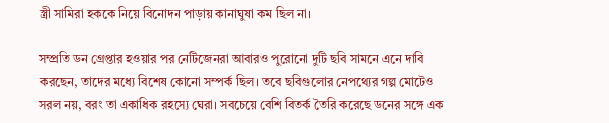স্ত্রী সামিরা হককে নিয়ে বিনোদন পাড়ায় কানাঘুষা কম ছিল না।

সম্প্রতি ডন গ্রেপ্তার হওয়ার পর নেটিজেনরা আবারও পুরোনো দুটি ছবি সামনে এনে দাবি করছেন, তাদের মধ্যে বিশেষ কোনো সম্পর্ক ছিল। তবে ছবিগুলোর নেপথ্যের গল্প মোটেও সরল নয়, বরং তা একাধিক রহস্যে ঘেরা। সবচেয়ে বেশি বিতর্ক তৈরি করেছে ডনের সঙ্গে এক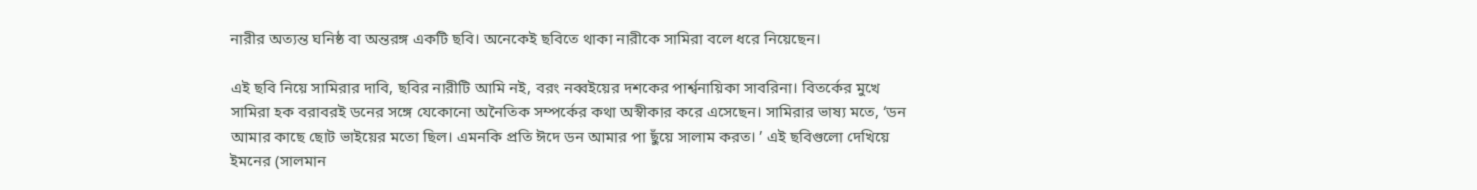নারীর অত্যন্ত ঘনিষ্ঠ বা অন্তরঙ্গ একটি ছবি। অনেকেই ছবিতে থাকা নারীকে সামিরা বলে ধরে নিয়েছেন।

এই ছবি নিয়ে সামিরার দাবি, ছবির নারীটি আমি নই, বরং নব্বইয়ের দশকের পার্শ্বনায়িকা সাবরিনা। বিতর্কের মুখে সামিরা হক বরাবরই ডনের সঙ্গে যেকোনো অনৈতিক সম্পর্কের কথা অস্বীকার করে এসেছেন। সামিরার ভাষ্য মতে, ‘ডন আমার কাছে ছোট ভাইয়ের মতো ছিল। এমনকি প্রতি ঈদে ডন আমার পা ছুঁয়ে সালাম করত। ’ এই ছবিগুলো দেখিয়ে ইমনের (সালমান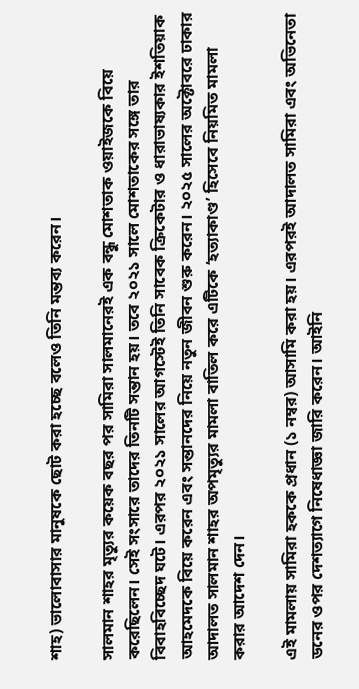শাহ) ভালোবাসার মানুষকে ছোট করা হচ্ছে বলেও তিনি মন্তব্য করেন।

সালমান শাহর মৃত্যুর কয়েক বছর পর সামিরা সালমানেরই এক বন্ধু মোশতাক ওয়াইজকে বিয়ে করেছিলেন। সেই সংসারে তাদের তিনটি সন্তান হয়। তবে ২০২১ সালে মোশতাকের সঙ্গে তার বিবাহবিচ্ছেদ ঘটে। এরপর ২০২১ সালের আগস্টেই তিনি সাবেক ক্রিকেটার ও ধারাভাষ্যকার ইশতিয়াক আহমেদকে বিয়ে করেন এবং সন্তানদের নিয়ে নতুন জীবন শুরু করেন। ২০২৫ সালের অক্টোবরে ঢাকার আদালত সালমান শাহর অপমৃত্যুর মামলা বাতিল করে এটিকে ‘হত্যাকাণ্ড’ হিসেবে নিয়মিত মামলা করার আদেশ দেন।

এই মামলায় সামিরা হককে প্রধান (১ নম্বর) আসামি করা হয়। এরপরই আদালত সামিরা এবং অভিনেতা ডনের ওপর দেশত্যাগে নিষেধাজ্ঞা জারি করেন। আইনি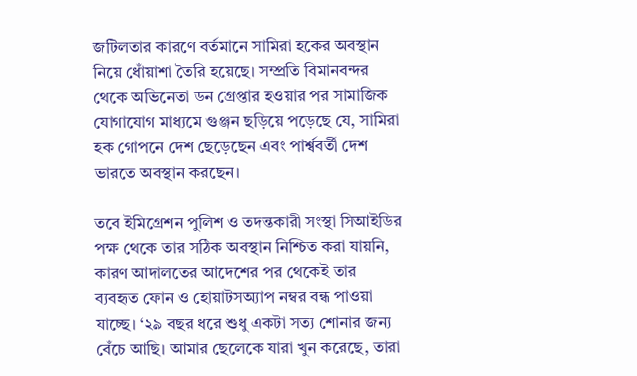জটিলতার কারণে বর্তমানে সামিরা হকের অবস্থান নিয়ে ধোঁয়াশা তৈরি হয়েছে। সম্প্রতি বিমানবন্দর থেকে অভিনেতা ডন গ্রেপ্তার হওয়ার পর সামাজিক যোগাযোগ মাধ্যমে গুঞ্জন ছড়িয়ে পড়েছে যে, সামিরা হক গোপনে দেশ ছেড়েছেন এবং পার্শ্ববর্তী দেশ ভারতে অবস্থান করছেন।

তবে ইমিগ্রেশন পুলিশ ও তদন্তকারী সংস্থা সিআইডির পক্ষ থেকে তার সঠিক অবস্থান নিশ্চিত করা যায়নি, কারণ আদালতের আদেশের পর থেকেই তার ব্যবহৃত ফোন ও হোয়াটসঅ্যাপ নম্বর বন্ধ পাওয়া যাচ্ছে। ‘২৯ বছর ধরে শুধু একটা সত্য শোনার জন্য বেঁচে আছি। আমার ছেলেকে যারা খুন করেছে, তারা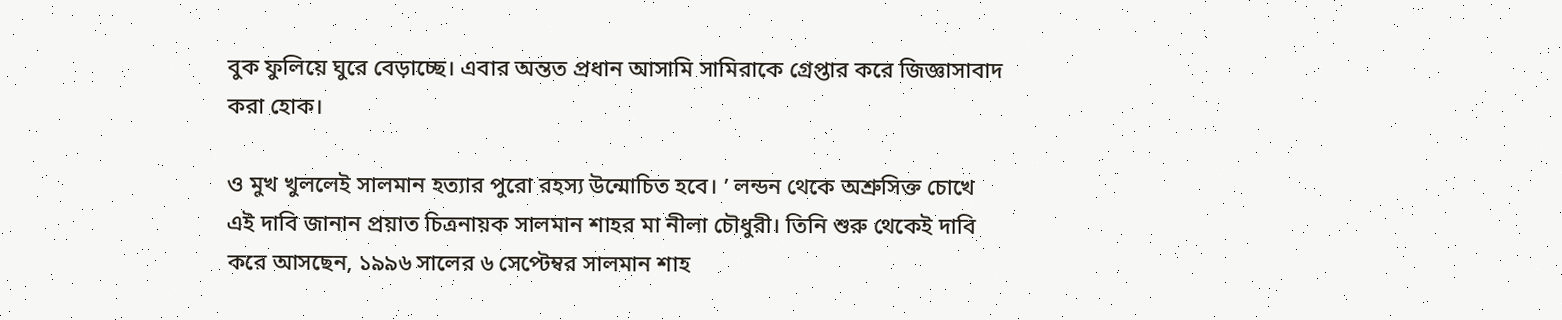বুক ফুলিয়ে ঘুরে বেড়াচ্ছে। এবার অন্তত প্রধান আসামি সামিরাকে গ্রেপ্তার করে জিজ্ঞাসাবাদ করা হোক।

ও মুখ খুললেই সালমান হত্যার পুরো রহস্য উন্মোচিত হবে। ’ লন্ডন থেকে অশ্রুসিক্ত চোখে এই দাবি জানান প্রয়াত চিত্রনায়ক সালমান শাহর মা নীলা চৌধুরী। তিনি শুরু থেকেই দাবি করে আসছেন, ১৯৯৬ সালের ৬ সেপ্টেম্বর সালমান শাহ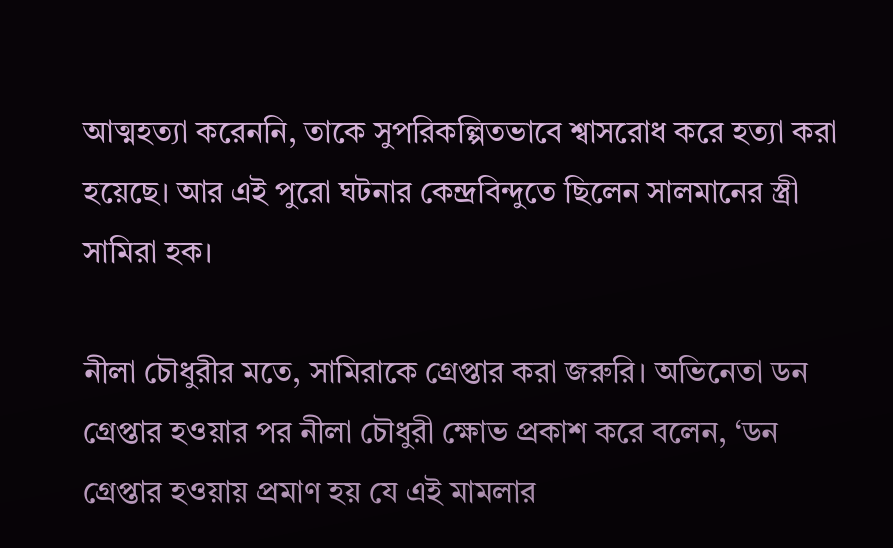আত্মহত্যা করেননি, তাকে সুপরিকল্পিতভাবে শ্বাসরোধ করে হত্যা করা হয়েছে। আর এই পুরো ঘটনার কেন্দ্রবিন্দুতে ছিলেন সালমানের স্ত্রী সামিরা হক।

নীলা চৌধুরীর মতে, সামিরাকে গ্রেপ্তার করা জরুরি। অভিনেতা ডন গ্রেপ্তার হওয়ার পর নীলা চৌধুরী ক্ষোভ প্রকাশ করে বলেন, ‘ডন গ্রেপ্তার হওয়ায় প্রমাণ হয় যে এই মামলার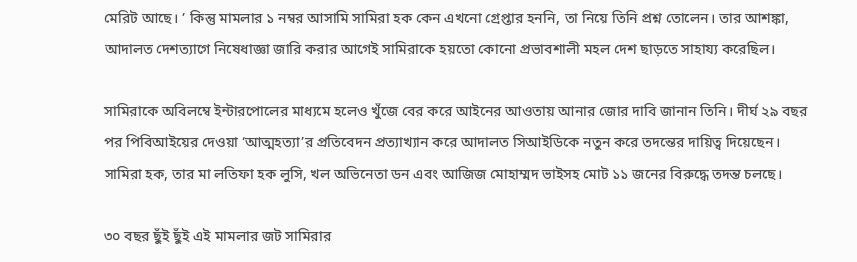মেরিট আছে। ’ কিন্তু মামলার ১ নম্বর আসামি সামিরা হক কেন এখনো গ্রেপ্তার হননি, তা নিয়ে তিনি প্রশ্ন তোলেন। তার আশঙ্কা, আদালত দেশত্যাগে নিষেধাজ্ঞা জারি করার আগেই সামিরাকে হয়তো কোনো প্রভাবশালী মহল দেশ ছাড়তে সাহায্য করেছিল।

সামিরাকে অবিলম্বে ইন্টারপোলের মাধ্যমে হলেও খুঁজে বের করে আইনের আওতায় আনার জোর দাবি জানান তিনি। দীর্ঘ ২৯ বছর পর পিবিআইয়ের দেওয়া ‘আত্মহত্যা’র প্রতিবেদন প্রত্যাখ্যান করে আদালত সিআইডিকে নতুন করে তদন্তের দায়িত্ব দিয়েছেন। সামিরা হক, তার মা লতিফা হক লুসি, খল অভিনেতা ডন এবং আজিজ মোহাম্মদ ভাইসহ মোট ১১ জনের বিরুদ্ধে তদন্ত চলছে।

৩০ বছর ছুঁই ছুঁই এই মামলার জট সামিরার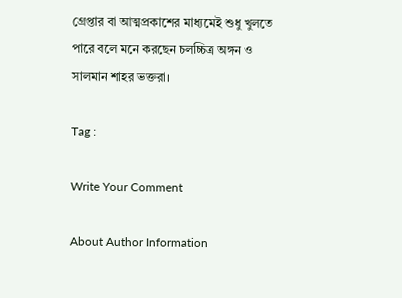গ্রেপ্তার বা আত্মপ্রকাশের মাধ্যমেই শুধু খুলতে পারে বলে মনে করছেন চলচ্চিত্র অঙ্গন ও সালমান শাহর ভক্তরা।

Tag :

Write Your Comment

About Author Information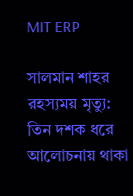MIT ERP

সালমান শাহর রহস্যময় মৃত্যু: তিন দশক ধরে আলোচনায় থাকা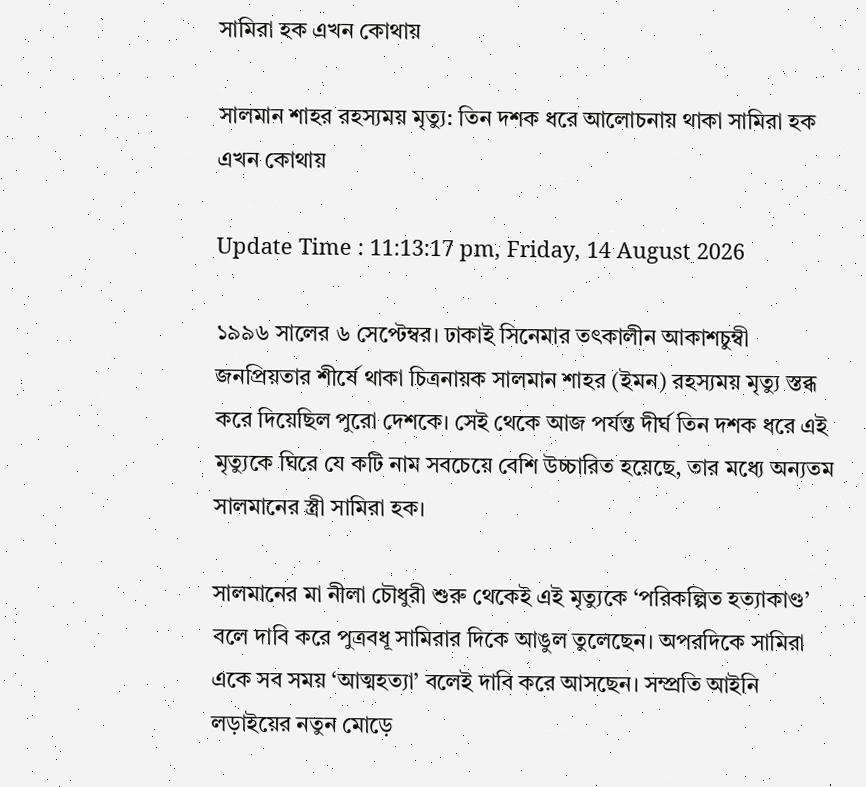সামিরা হক এখন কোথায়

সালমান শাহর রহস্যময় মৃত্যু: তিন দশক ধরে আলোচনায় থাকা সামিরা হক এখন কোথায়

Update Time : 11:13:17 pm, Friday, 14 August 2026

১৯৯৬ সালের ৬ সেপ্টেম্বর। ঢাকাই সিনেমার তৎকালীন আকাশচুম্বী জনপ্রিয়তার শীর্ষে থাকা চিত্রনায়ক সালমান শাহর (ইমন) রহস্যময় মৃত্যু স্তব্ধ করে দিয়েছিল পুরো দেশকে। সেই থেকে আজ পর্যন্ত দীর্ঘ তিন দশক ধরে এই মৃত্যুকে ঘিরে যে কটি নাম সবচেয়ে বেশি উচ্চারিত হয়েছে, তার মধ্যে অন্যতম সালমানের স্ত্রী সামিরা হক।

সালমানের মা নীলা চৌধুরী শুরু থেকেই এই মৃত্যুকে ‘পরিকল্পিত হত্যাকাণ্ড’ বলে দাবি করে পুত্রবধূ সামিরার দিকে আঙুল তুলেছেন। অপরদিকে সামিরা একে সব সময় ‘আত্মহত্যা’ বলেই দাবি করে আসছেন। সম্প্রতি আইনি লড়াইয়ের নতুন মোড়ে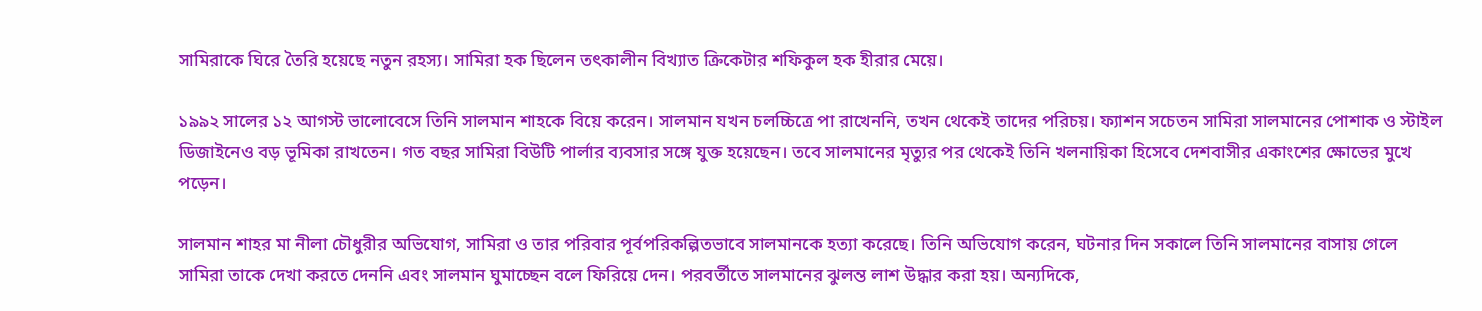সামিরাকে ঘিরে তৈরি হয়েছে নতুন রহস্য। সামিরা হক ছিলেন তৎকালীন বিখ্যাত ক্রিকেটার শফিকুল হক হীরার মেয়ে।

১৯৯২ সালের ১২ আগস্ট ভালোবেসে তিনি সালমান শাহকে বিয়ে করেন। সালমান যখন চলচ্চিত্রে পা রাখেননি, তখন থেকেই তাদের পরিচয়। ফ্যাশন সচেতন সামিরা সালমানের পোশাক ও স্টাইল ডিজাইনেও বড় ভূমিকা রাখতেন। গত বছর সামিরা বিউটি পার্লার ব্যবসার সঙ্গে যুক্ত হয়েছেন। তবে সালমানের মৃত্যুর পর থেকেই তিনি খলনায়িকা হিসেবে দেশবাসীর একাংশের ক্ষোভের মুখে পড়েন।

সালমান শাহর মা নীলা চৌধুরীর অভিযোগ, সামিরা ও তার পরিবার পূর্বপরিকল্পিতভাবে সালমানকে হত্যা করেছে। তিনি অভিযোগ করেন, ঘটনার দিন সকালে তিনি সালমানের বাসায় গেলে সামিরা তাকে দেখা করতে দেননি এবং সালমান ঘুমাচ্ছেন বলে ফিরিয়ে দেন। পরবর্তীতে সালমানের ঝুলন্ত লাশ উদ্ধার করা হয়। অন্যদিকে,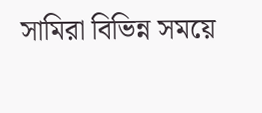সামিরা বিভিন্ন সময়ে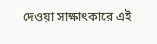দেওয়া সাক্ষাৎকারে এই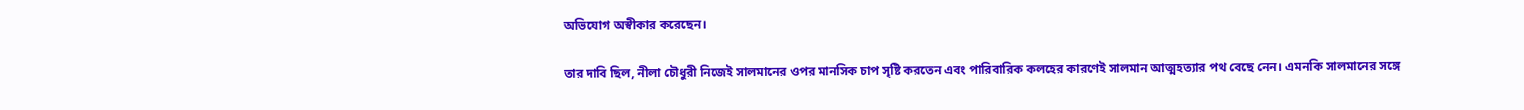অভিযোগ অস্বীকার করেছেন।

তার দাবি ছিল, নীলা চৌধুরী নিজেই সালমানের ওপর মানসিক চাপ সৃষ্টি করতেন এবং পারিবারিক কলহের কারণেই সালমান আত্মহত্যার পথ বেছে নেন। এমনকি সালমানের সঙ্গে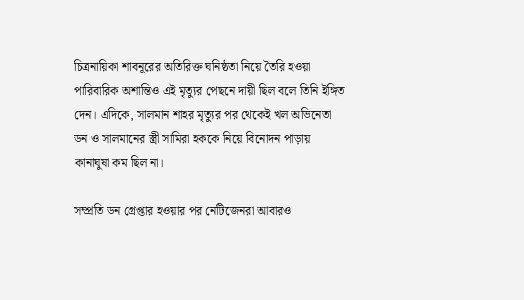চিত্রনায়িকা শাবনূরের অতিরিক্ত ঘনিষ্ঠতা নিয়ে তৈরি হওয়া পারিবারিক অশান্তিও এই মৃত্যুর পেছনে দায়ী ছিল বলে তিনি ইঙ্গিত দেন। এদিকে, সালমান শাহর মৃত্যুর পর থেকেই খল অভিনেতা ডন ও সালমানের স্ত্রী সামিরা হককে নিয়ে বিনোদন পাড়ায় কানাঘুষা কম ছিল না।

সম্প্রতি ডন গ্রেপ্তার হওয়ার পর নেটিজেনরা আবারও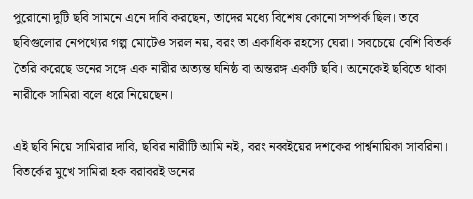পুরোনো দুটি ছবি সামনে এনে দাবি করছেন, তাদের মধ্যে বিশেষ কোনো সম্পর্ক ছিল। তবে ছবিগুলোর নেপথ্যের গল্প মোটেও সরল নয়, বরং তা একাধিক রহস্যে ঘেরা। সবচেয়ে বেশি বিতর্ক তৈরি করেছে ডনের সঙ্গে এক নারীর অত্যন্ত ঘনিষ্ঠ বা অন্তরঙ্গ একটি ছবি। অনেকেই ছবিতে থাকা নারীকে সামিরা বলে ধরে নিয়েছেন।

এই ছবি নিয়ে সামিরার দাবি, ছবির নারীটি আমি নই, বরং নব্বইয়ের দশকের পার্শ্বনায়িকা সাবরিনা। বিতর্কের মুখে সামিরা হক বরাবরই ডনের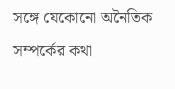সঙ্গে যেকোনো অনৈতিক সম্পর্কের কথা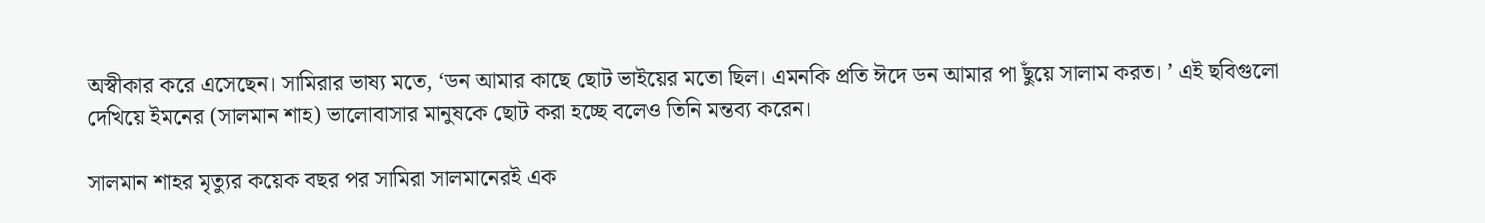অস্বীকার করে এসেছেন। সামিরার ভাষ্য মতে, ‘ডন আমার কাছে ছোট ভাইয়ের মতো ছিল। এমনকি প্রতি ঈদে ডন আমার পা ছুঁয়ে সালাম করত। ’ এই ছবিগুলো দেখিয়ে ইমনের (সালমান শাহ) ভালোবাসার মানুষকে ছোট করা হচ্ছে বলেও তিনি মন্তব্য করেন।

সালমান শাহর মৃত্যুর কয়েক বছর পর সামিরা সালমানেরই এক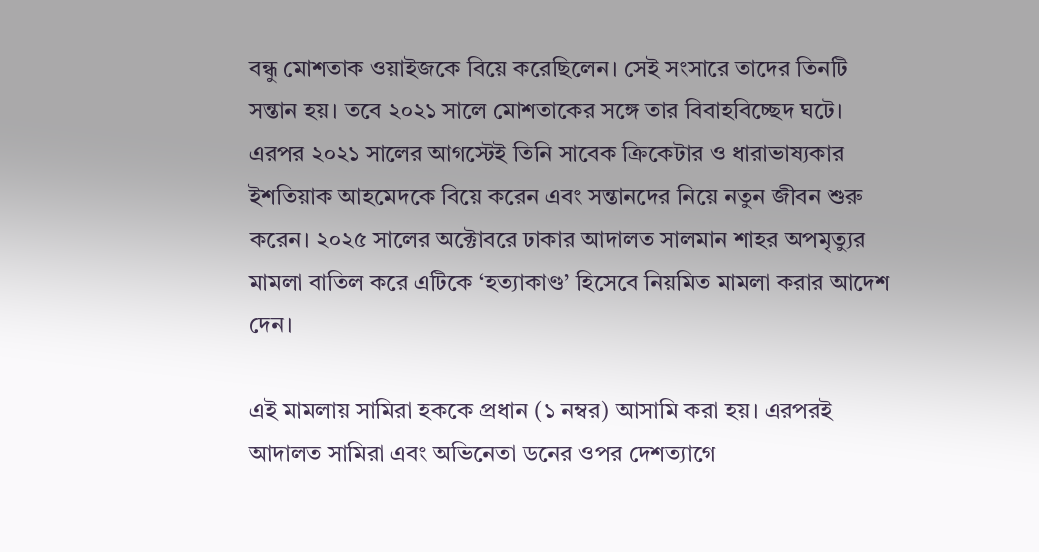বন্ধু মোশতাক ওয়াইজকে বিয়ে করেছিলেন। সেই সংসারে তাদের তিনটি সন্তান হয়। তবে ২০২১ সালে মোশতাকের সঙ্গে তার বিবাহবিচ্ছেদ ঘটে। এরপর ২০২১ সালের আগস্টেই তিনি সাবেক ক্রিকেটার ও ধারাভাষ্যকার ইশতিয়াক আহমেদকে বিয়ে করেন এবং সন্তানদের নিয়ে নতুন জীবন শুরু করেন। ২০২৫ সালের অক্টোবরে ঢাকার আদালত সালমান শাহর অপমৃত্যুর মামলা বাতিল করে এটিকে ‘হত্যাকাণ্ড’ হিসেবে নিয়মিত মামলা করার আদেশ দেন।

এই মামলায় সামিরা হককে প্রধান (১ নম্বর) আসামি করা হয়। এরপরই আদালত সামিরা এবং অভিনেতা ডনের ওপর দেশত্যাগে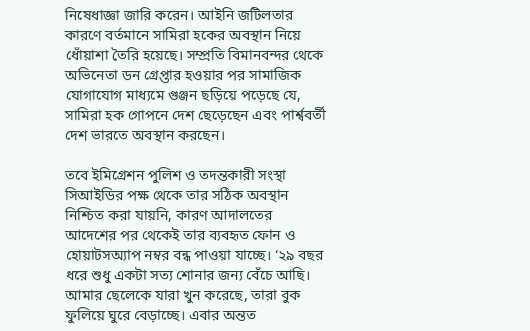নিষেধাজ্ঞা জারি করেন। আইনি জটিলতার কারণে বর্তমানে সামিরা হকের অবস্থান নিয়ে ধোঁয়াশা তৈরি হয়েছে। সম্প্রতি বিমানবন্দর থেকে অভিনেতা ডন গ্রেপ্তার হওয়ার পর সামাজিক যোগাযোগ মাধ্যমে গুঞ্জন ছড়িয়ে পড়েছে যে, সামিরা হক গোপনে দেশ ছেড়েছেন এবং পার্শ্ববর্তী দেশ ভারতে অবস্থান করছেন।

তবে ইমিগ্রেশন পুলিশ ও তদন্তকারী সংস্থা সিআইডির পক্ষ থেকে তার সঠিক অবস্থান নিশ্চিত করা যায়নি, কারণ আদালতের আদেশের পর থেকেই তার ব্যবহৃত ফোন ও হোয়াটসঅ্যাপ নম্বর বন্ধ পাওয়া যাচ্ছে। ‘২৯ বছর ধরে শুধু একটা সত্য শোনার জন্য বেঁচে আছি। আমার ছেলেকে যারা খুন করেছে, তারা বুক ফুলিয়ে ঘুরে বেড়াচ্ছে। এবার অন্তত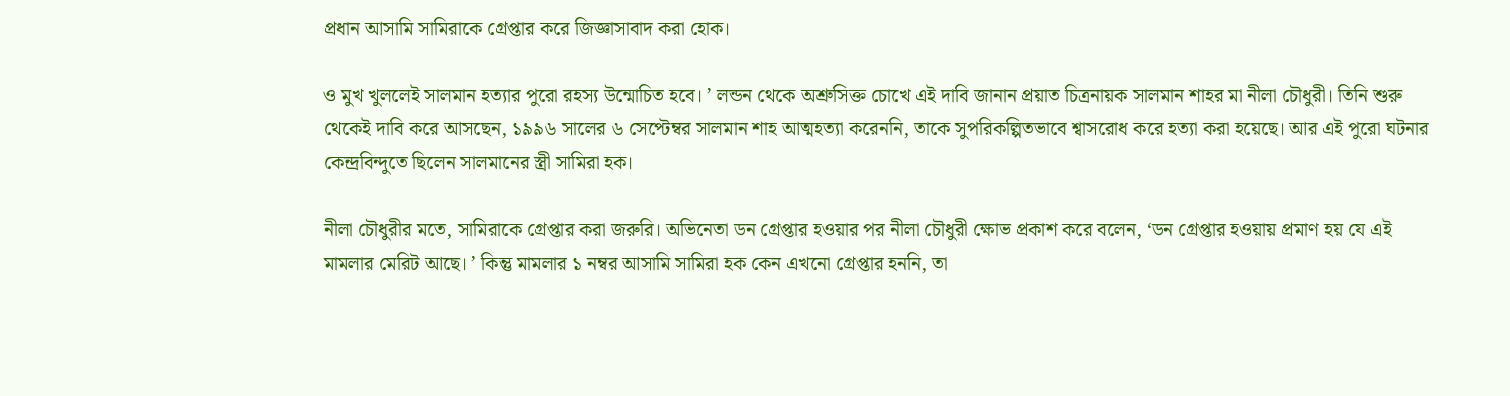প্রধান আসামি সামিরাকে গ্রেপ্তার করে জিজ্ঞাসাবাদ করা হোক।

ও মুখ খুললেই সালমান হত্যার পুরো রহস্য উন্মোচিত হবে। ’ লন্ডন থেকে অশ্রুসিক্ত চোখে এই দাবি জানান প্রয়াত চিত্রনায়ক সালমান শাহর মা নীলা চৌধুরী। তিনি শুরু থেকেই দাবি করে আসছেন, ১৯৯৬ সালের ৬ সেপ্টেম্বর সালমান শাহ আত্মহত্যা করেননি, তাকে সুপরিকল্পিতভাবে শ্বাসরোধ করে হত্যা করা হয়েছে। আর এই পুরো ঘটনার কেন্দ্রবিন্দুতে ছিলেন সালমানের স্ত্রী সামিরা হক।

নীলা চৌধুরীর মতে, সামিরাকে গ্রেপ্তার করা জরুরি। অভিনেতা ডন গ্রেপ্তার হওয়ার পর নীলা চৌধুরী ক্ষোভ প্রকাশ করে বলেন, ‘ডন গ্রেপ্তার হওয়ায় প্রমাণ হয় যে এই মামলার মেরিট আছে। ’ কিন্তু মামলার ১ নম্বর আসামি সামিরা হক কেন এখনো গ্রেপ্তার হননি, তা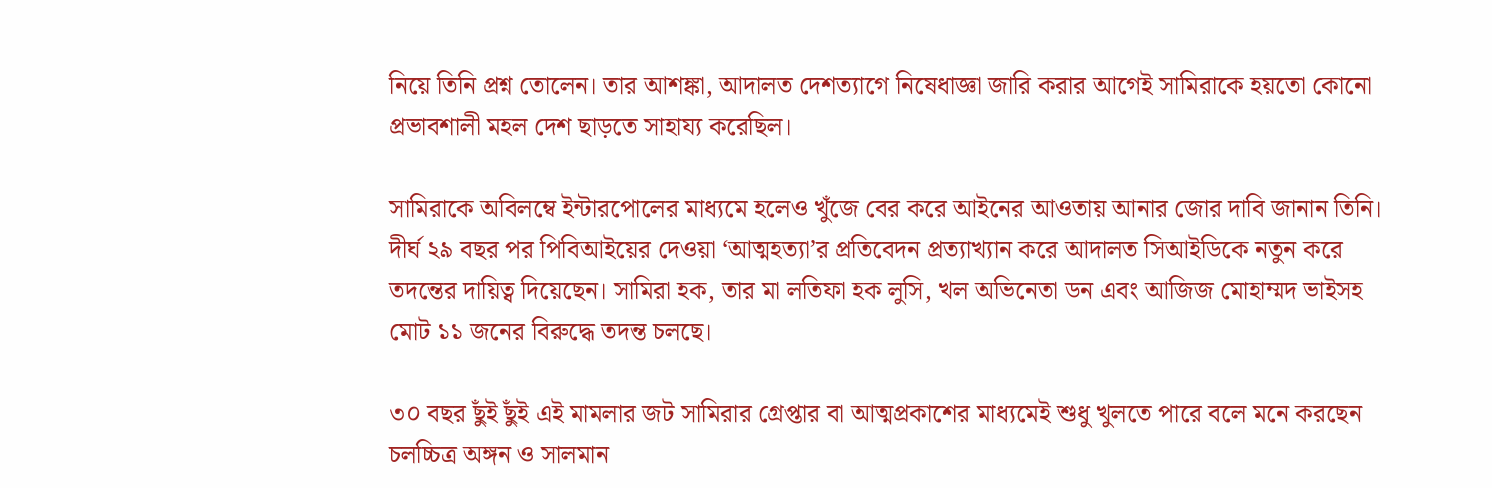নিয়ে তিনি প্রশ্ন তোলেন। তার আশঙ্কা, আদালত দেশত্যাগে নিষেধাজ্ঞা জারি করার আগেই সামিরাকে হয়তো কোনো প্রভাবশালী মহল দেশ ছাড়তে সাহায্য করেছিল।

সামিরাকে অবিলম্বে ইন্টারপোলের মাধ্যমে হলেও খুঁজে বের করে আইনের আওতায় আনার জোর দাবি জানান তিনি। দীর্ঘ ২৯ বছর পর পিবিআইয়ের দেওয়া ‘আত্মহত্যা’র প্রতিবেদন প্রত্যাখ্যান করে আদালত সিআইডিকে নতুন করে তদন্তের দায়িত্ব দিয়েছেন। সামিরা হক, তার মা লতিফা হক লুসি, খল অভিনেতা ডন এবং আজিজ মোহাম্মদ ভাইসহ মোট ১১ জনের বিরুদ্ধে তদন্ত চলছে।

৩০ বছর ছুঁই ছুঁই এই মামলার জট সামিরার গ্রেপ্তার বা আত্মপ্রকাশের মাধ্যমেই শুধু খুলতে পারে বলে মনে করছেন চলচ্চিত্র অঙ্গন ও সালমান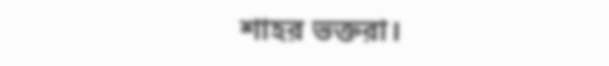শাহর ভক্তরা।